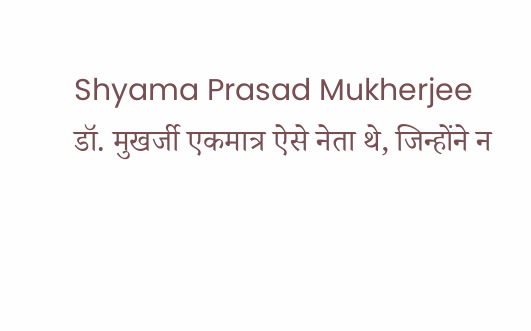Shyama Prasad Mukherjee
डॉ. मुखर्जी एकमात्र ऐसे नेता थे, जिन्होंने न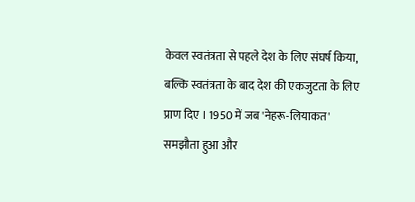केवल स्वतंत्रता से पहले देश के लिए संघर्ष किया, बल्कि स्वतंत्रता के बाद देश की एकजुटता के लिए प्राण दिए । 1950 में जब 'नेहरू-लियाकत' समझौता हुआ और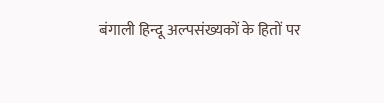बंगाली हिन्दू अल्पसंख्यकों के हितों पर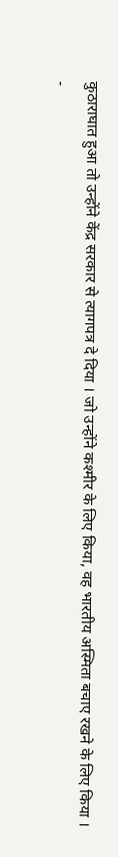कुठाराघात हुआ तो उन्होंने केंद्र सरकार से त्यागपत्र दे दिया । जो उन्होंने कश्मीर के लिए किया, वह भारतीय अस्मिता बचाए रखने के लिए किया ।
-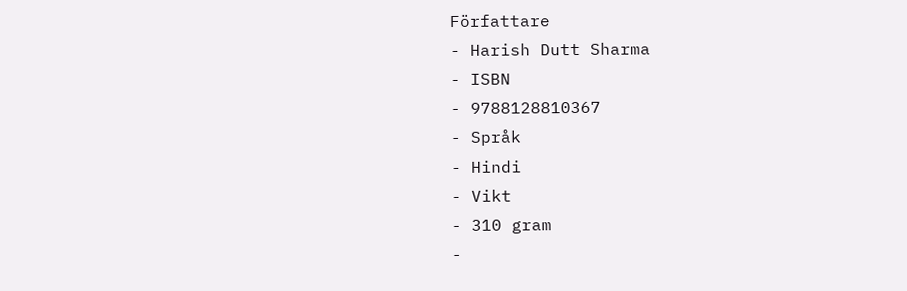Författare
- Harish Dutt Sharma
- ISBN
- 9788128810367
- Språk
- Hindi
- Vikt
- 310 gram
-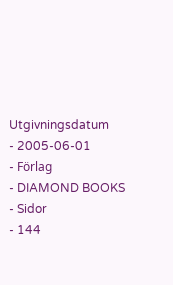Utgivningsdatum
- 2005-06-01
- Förlag
- DIAMOND BOOKS
- Sidor
- 144